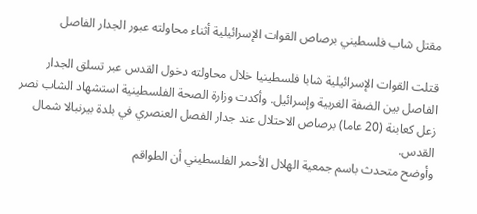مقتل شاب فلسطيني برصاص القوات الإسرائيلية أثناء محاولته عبور الجدار الفاصل

قتلت القوات الإسرائيلية شابا فلسطينيا خلال محاولته دخول القدس عبر تسلق الجدار الفاصل بين الضفة الغربية وإسرائيل. وأكدت وزارة الصحة الفلسطينية استشهاد الشاب نصر زعل كعابنة (20 عاما) برصاص الاحتلال عند جدار الفصل العنصري في بلدة بيرنبالا شمال القدس.
وأوضح متحدث باسم جمعية الهلال الأحمر الفلسطيني أن الطواقم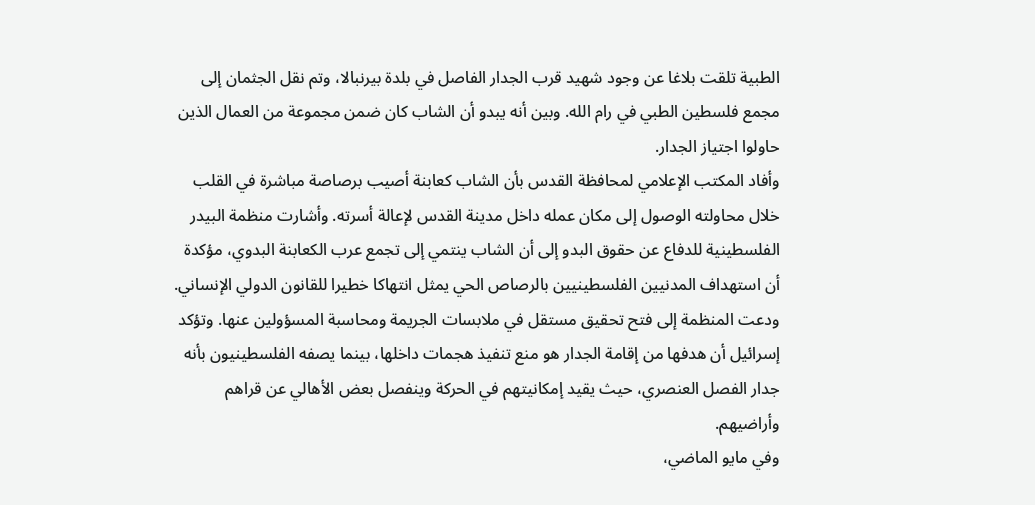الطبية تلقت بلاغا عن وجود شهيد قرب الجدار الفاصل في بلدة بيرنبالا، وتم نقل الجثمان إلى مجمع فلسطين الطبي في رام الله. وبين أنه يبدو أن الشاب كان ضمن مجموعة من العمال الذين حاولوا اجتياز الجدار.
وأفاد المكتب الإعلامي لمحافظة القدس بأن الشاب كعابنة أصيب برصاصة مباشرة في القلب خلال محاولته الوصول إلى مكان عمله داخل مدينة القدس لإعالة أسرته. وأشارت منظمة البيدر الفلسطينية للدفاع عن حقوق البدو إلى أن الشاب ينتمي إلى تجمع عرب الكعابنة البدوي، مؤكدة أن استهداف المدنيين الفلسطينيين بالرصاص الحي يمثل انتهاكا خطيرا للقانون الدولي الإنساني.
ودعت المنظمة إلى فتح تحقيق مستقل في ملابسات الجريمة ومحاسبة المسؤولين عنها. وتؤكد إسرائيل أن هدفها من إقامة الجدار هو منع تنفيذ هجمات داخلها، بينما يصفه الفلسطينيون بأنه جدار الفصل العنصري، حيث يقيد إمكانيتهم في الحركة وينفصل بعض الأهالي عن قراهم وأراضيهم.
وفي مايو الماضي،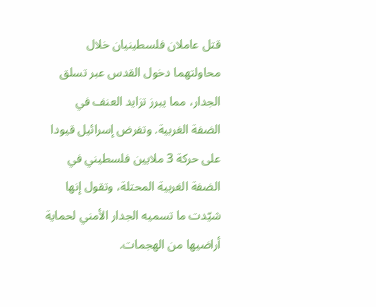قتل عاملان فلسطينيان خلال محاولتهما دخول القدس عبر تسلق الجدار، مما يبرز تزايد العنف في الضفة الغربية. وتفرض إسرائيل قيودا على حركة 3 ملايين فلسطيني في الضفة الغربية المحتلة، وتقول إنها شيّدت ما تسميه الجدار الأمني لحماية أراضيها من الهجمات.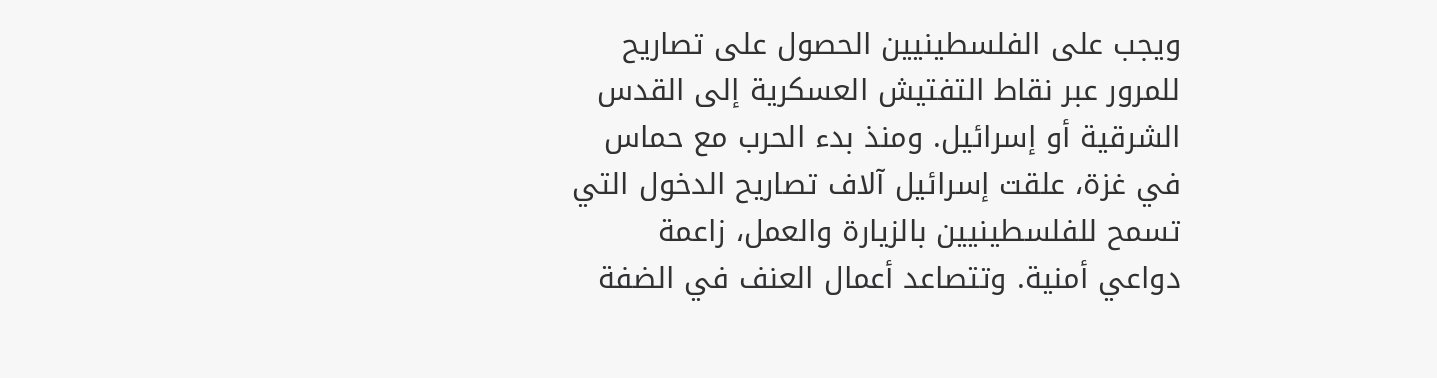ويجب على الفلسطينيين الحصول على تصاريح للمرور عبر نقاط التفتيش العسكرية إلى القدس الشرقية أو إسرائيل. ومنذ بدء الحرب مع حماس في غزة، علقت إسرائيل آلاف تصاريح الدخول التي تسمح للفلسطينيين بالزيارة والعمل، زاعمة دواعي أمنية. وتتصاعد أعمال العنف في الضفة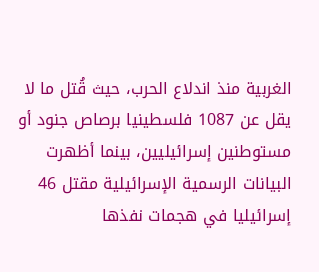الغربية منذ اندلاع الحرب، حيث قُتل ما لا يقل عن 1087 فلسطينيا برصاص جنود أو مستوطنين إسرائيليين، بينما أظهرت البيانات الرسمية الإسرائيلية مقتل 46 إسرائيليا في هجمات نفذها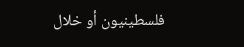فلسطينيون أو خلال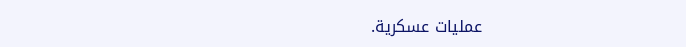عمليات عسكرية.